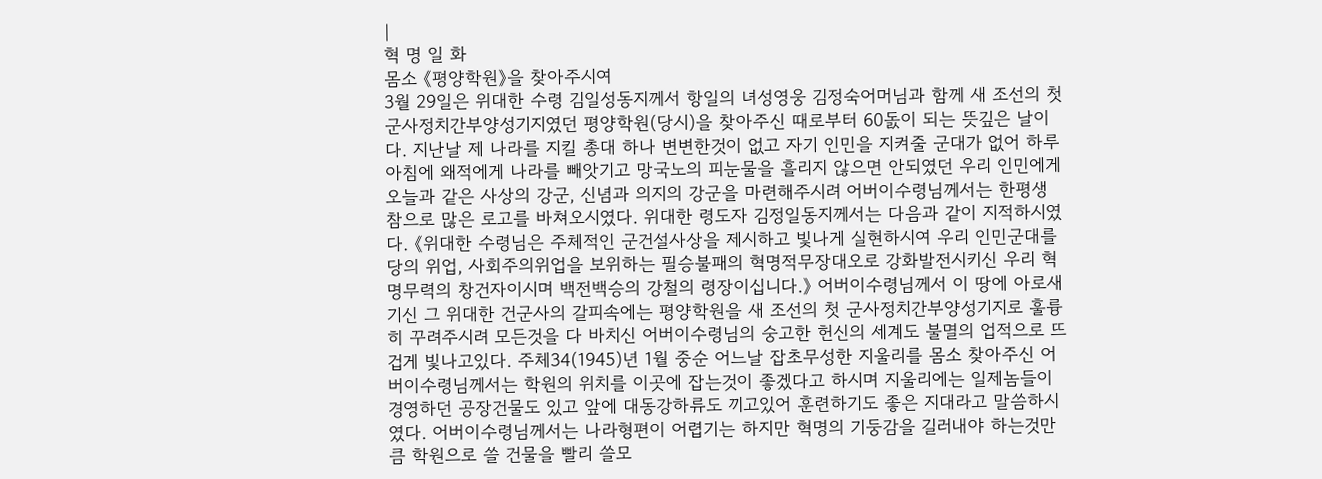|
혁 명 일 화
몸소 《평양학원》을 찾아주시여
3월 29일은 위대한 수령 김일성동지께서 항일의 녀성영웅 김정숙어머님과 함께 새 조선의 첫 군사정치간부양성기지였던 평양학원(당시)을 찾아주신 때로부터 60돐이 되는 뜻깊은 날이다. 지난날 제 나라를 지킬 총대 하나 변변한것이 없고 자기 인민을 지켜줄 군대가 없어 하루아침에 왜적에게 나라를 빼앗기고 망국노의 피눈물을 흘리지 않으면 안되였던 우리 인민에게 오늘과 같은 사상의 강군, 신념과 의지의 강군을 마련해주시려 어버이수령님께서는 한평생 참으로 많은 로고를 바쳐오시였다. 위대한 령도자 김정일동지께서는 다음과 같이 지적하시였다. 《위대한 수령님은 주체적인 군건설사상을 제시하고 빛나게 실현하시여 우리 인민군대를 당의 위업, 사회주의위업을 보위하는 필승불패의 혁명적무장대오로 강화발전시키신 우리 혁명무력의 창건자이시며 백전백승의 강철의 령장이십니다.》 어버이수령님께서 이 땅에 아로새기신 그 위대한 건군사의 갈피속에는 평양학원을 새 조선의 첫 군사정치간부양성기지로 훌륭히 꾸려주시려 모든것을 다 바치신 어버이수령님의 숭고한 헌신의 세계도 불멸의 업적으로 뜨겁게 빛나고있다. 주체34(1945)년 1월 중순 어느날 잡초무성한 지울리를 몸소 찾아주신 어버이수령님께서는 학원의 위치를 이곳에 잡는것이 좋겠다고 하시며 지울리에는 일제놈들이 경영하던 공장건물도 있고 앞에 대동강하류도 끼고있어 훈련하기도 좋은 지대라고 말씀하시였다. 어버이수령님께서는 나라형편이 어렵기는 하지만 혁명의 기둥감을 길러내야 하는것만큼 학원으로 쓸 건물을 빨리 쓸모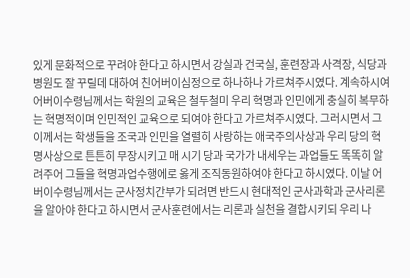있게 문화적으로 꾸려야 한다고 하시면서 강실과 건국실, 훈련장과 사격장, 식당과 병원도 잘 꾸릴데 대하여 친어버이심정으로 하나하나 가르쳐주시였다. 계속하시여 어버이수령님께서는 학원의 교육은 철두철미 우리 혁명과 인민에게 충실히 복무하는 혁명적이며 인민적인 교육으로 되여야 한다고 가르쳐주시였다. 그러시면서 그이께서는 학생들을 조국과 인민을 열렬히 사랑하는 애국주의사상과 우리 당의 혁명사상으로 튼튼히 무장시키고 매 시기 당과 국가가 내세우는 과업들도 똑똑히 알려주어 그들을 혁명과업수행에로 옳게 조직동원하여야 한다고 하시였다. 이날 어버이수령님께서는 군사정치간부가 되려면 반드시 현대적인 군사과학과 군사리론을 알아야 한다고 하시면서 군사훈련에서는 리론과 실천을 결합시키되 우리 나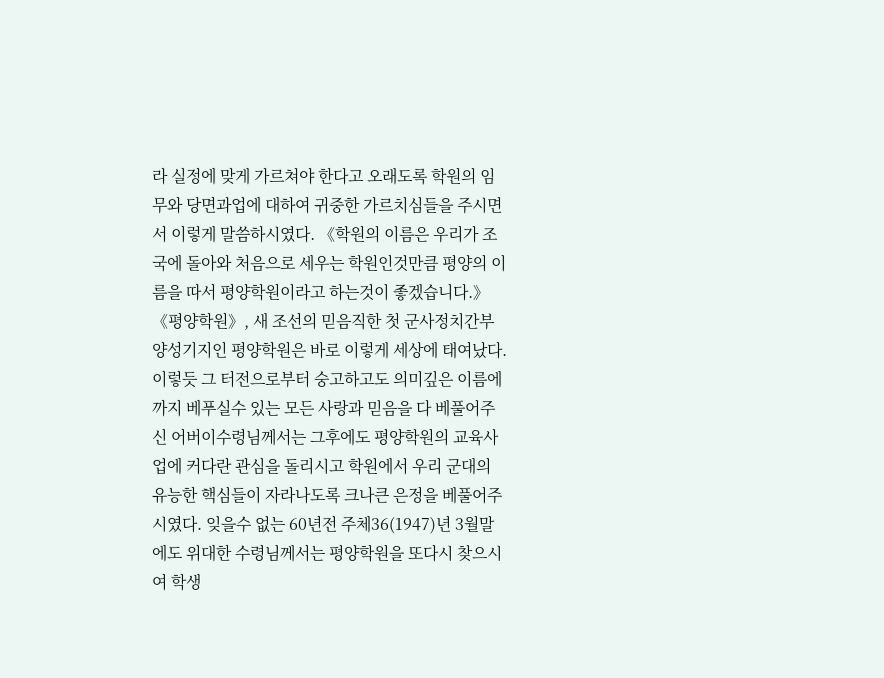라 실정에 맞게 가르쳐야 한다고 오래도록 학원의 임무와 당면과업에 대하여 귀중한 가르치심들을 주시면서 이렇게 말씀하시였다. 《학원의 이름은 우리가 조국에 돌아와 처음으로 세우는 학원인것만큼 평양의 이름을 따서 평양학원이라고 하는것이 좋겠습니다.》 《평양학원》, 새 조선의 믿음직한 첫 군사정치간부양성기지인 평양학원은 바로 이렇게 세상에 태여났다. 이렇듯 그 터전으로부터 숭고하고도 의미깊은 이름에까지 베푸실수 있는 모든 사랑과 믿음을 다 베풀어주신 어버이수령님께서는 그후에도 평양학원의 교육사업에 커다란 관심을 돌리시고 학원에서 우리 군대의 유능한 핵심들이 자라나도록 크나큰 은정을 베풀어주시였다. 잊을수 없는 60년전 주체36(1947)년 3월말에도 위대한 수령님께서는 평양학원을 또다시 찾으시여 학생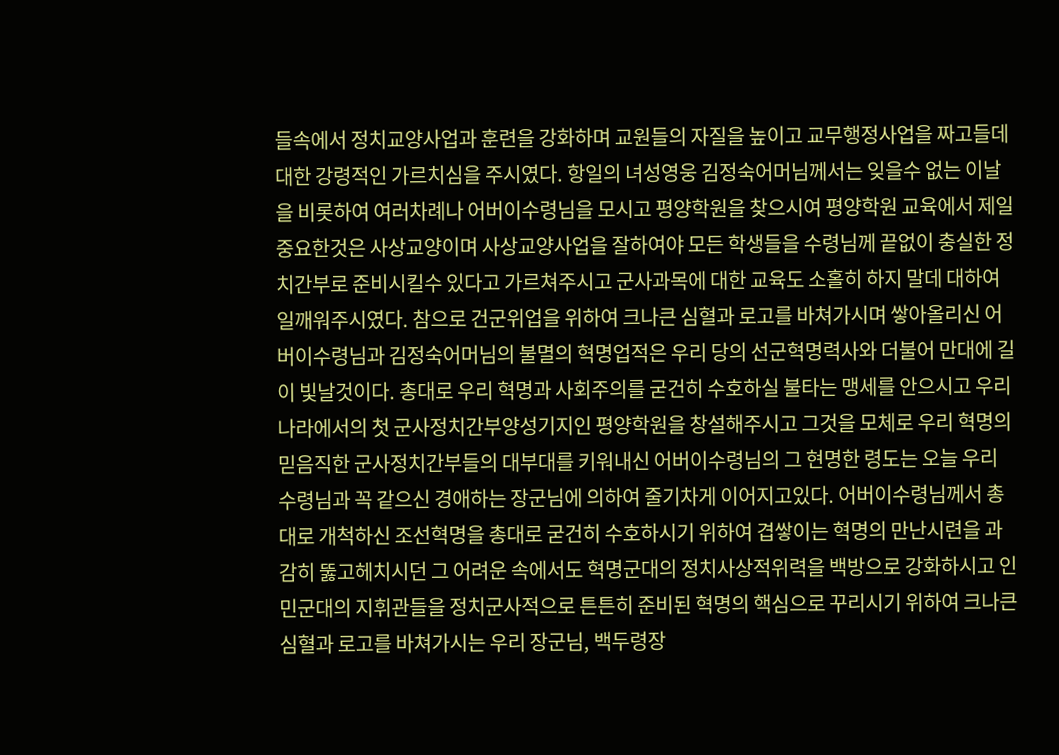들속에서 정치교양사업과 훈련을 강화하며 교원들의 자질을 높이고 교무행정사업을 짜고들데 대한 강령적인 가르치심을 주시였다. 항일의 녀성영웅 김정숙어머님께서는 잊을수 없는 이날을 비롯하여 여러차례나 어버이수령님을 모시고 평양학원을 찾으시여 평양학원 교육에서 제일 중요한것은 사상교양이며 사상교양사업을 잘하여야 모든 학생들을 수령님께 끝없이 충실한 정치간부로 준비시킬수 있다고 가르쳐주시고 군사과목에 대한 교육도 소홀히 하지 말데 대하여 일깨워주시였다. 참으로 건군위업을 위하여 크나큰 심혈과 로고를 바쳐가시며 쌓아올리신 어버이수령님과 김정숙어머님의 불멸의 혁명업적은 우리 당의 선군혁명력사와 더불어 만대에 길이 빛날것이다. 총대로 우리 혁명과 사회주의를 굳건히 수호하실 불타는 맹세를 안으시고 우리 나라에서의 첫 군사정치간부양성기지인 평양학원을 창설해주시고 그것을 모체로 우리 혁명의 믿음직한 군사정치간부들의 대부대를 키워내신 어버이수령님의 그 현명한 령도는 오늘 우리 수령님과 꼭 같으신 경애하는 장군님에 의하여 줄기차게 이어지고있다. 어버이수령님께서 총대로 개척하신 조선혁명을 총대로 굳건히 수호하시기 위하여 겹쌓이는 혁명의 만난시련을 과감히 뚫고헤치시던 그 어려운 속에서도 혁명군대의 정치사상적위력을 백방으로 강화하시고 인민군대의 지휘관들을 정치군사적으로 튼튼히 준비된 혁명의 핵심으로 꾸리시기 위하여 크나큰 심혈과 로고를 바쳐가시는 우리 장군님, 백두령장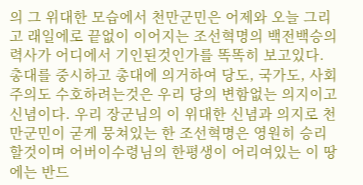의 그 위대한 모습에서 천만군민은 어제와 오늘 그리고 래일에로 끝없이 이어지는 조선혁명의 백전백승의 력사가 어디에서 기인된것인가를 똑똑히 보고있다. 총대를 중시하고 총대에 의거하여 당도, 국가도, 사회주의도 수호하려는것은 우리 당의 변함없는 의지이고 신념이다. 우리 장군님의 이 위대한 신념과 의지로 천만군민이 굳게 뭉쳐있는 한 조선혁명은 영원히 승리할것이며 어버이수령님의 한평생이 어리여있는 이 땅에는 반드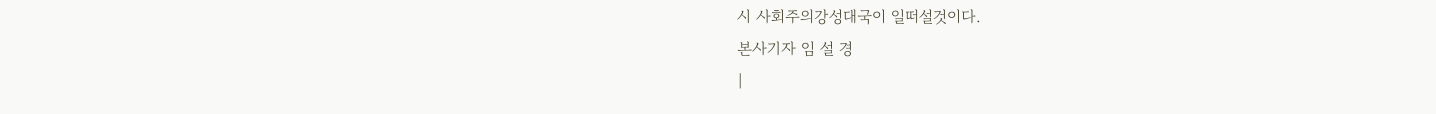시 사회주의강성대국이 일떠설것이다.
본사기자 임 설 경
|